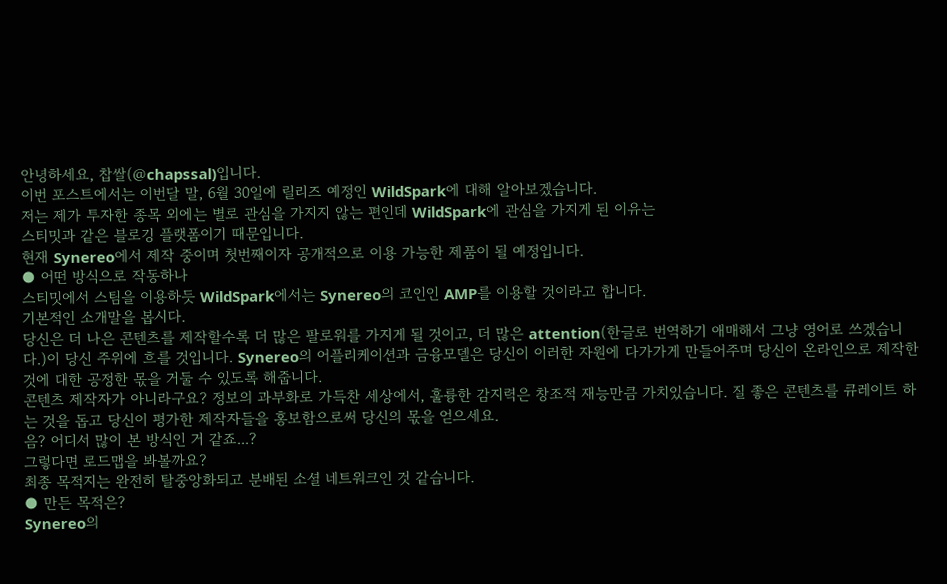안녕하세요, 찹쌀(@chapssal)입니다.
이번 포스트에서는 이번달 말, 6월 30일에 릴리즈 예정인 WildSpark에 대해 알아보겠습니다.
저는 제가 투자한 종목 외에는 별로 관심을 가지지 않는 편인데 WildSpark에 관심을 가지게 된 이유는
스티밋과 같은 블로깅 플랫폼이기 때문입니다.
현재 Synereo에서 제작 중이며 첫번째이자 공개적으로 이용 가능한 제품이 될 예정입니다.
● 어떤 방식으로 작동하나
스티밋에서 스팀을 이용하듯 WildSpark에서는 Synereo의 코인인 AMP를 이용할 것이라고 합니다.
기본적인 소개말을 봅시다.
당신은 더 나은 콘텐츠를 제작할수록 더 많은 팔로워를 가지게 될 것이고, 더 많은 attention(한글로 번역하기 애매해서 그냥 영어로 쓰겠습니다.)이 당신 주위에 흐를 것입니다. Synereo의 어플리케이션과 금융모델은 당신이 이러한 자원에 다가가게 만들어주며 당신이 온라인으로 제작한 것에 대한 공정한 몫을 거둘 수 있도록 해줍니다.
콘텐츠 제작자가 아니라구요? 정보의 과부화로 가득찬 세상에서, 훌륭한 감지력은 창조적 재능만큼 가치있습니다. 질 좋은 콘텐츠를 큐레이트 하는 것을 돕고 당신이 평가한 제작자들을 홍보함으로써 당신의 몫을 얻으세요.
음? 어디서 많이 본 방식인 거 같죠...?
그렇다면 로드맵을 봐볼까요?
최종 목적지는 완전히 탈중앙화되고 분배된 소셜 네트워크인 것 같습니다.
● 만든 목적은?
Synereo의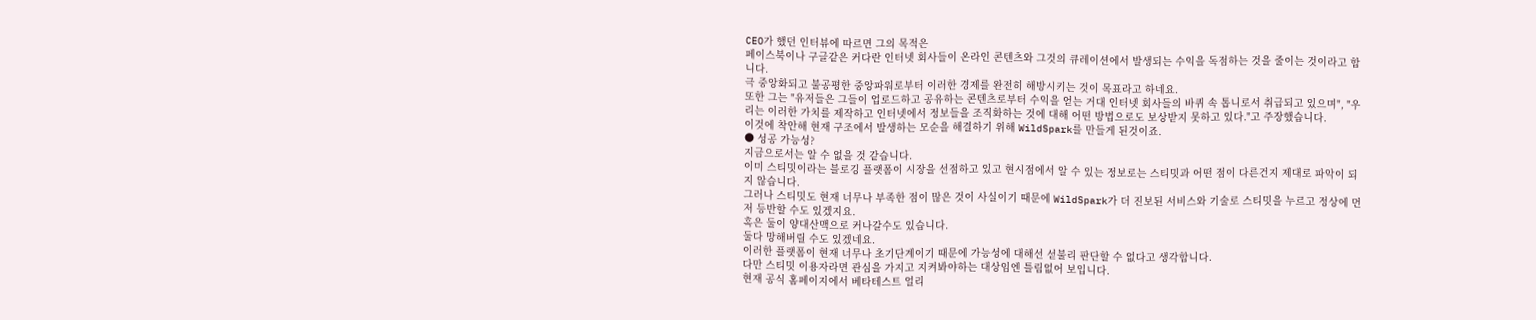CEO가 했던 인터뷰에 따르면 그의 목적은
페이스북이나 구글같은 커다란 인터넷 회사들이 온라인 콘텐츠와 그것의 큐레이션에서 발생되는 수익을 독점하는 것을 줄이는 것이라고 합니다.
극 중앙화되고 불공평한 중앙파워로부터 이러한 경제를 완전히 해방시키는 것이 목표라고 하네요.
또한 그는 "유저들은 그들이 업로드하고 공유하는 콘텐츠로부터 수익을 얻는 거대 인터넷 회사들의 바퀴 속 톱니로서 취급되고 있으며", "우리는 이러한 가치를 제작하고 인터넷에서 정보들을 조직화하는 것에 대해 어떤 방법으로도 보상받지 못하고 있다."고 주장했습니다.
이것에 착안해 현재 구조에서 발생하는 모순을 해결하기 위해 WildSpark를 만들게 된것이죠.
● 성공 가능성?
지금으로서는 알 수 없을 것 같습니다.
이미 스티밋이라는 블로깅 플랫폼이 시장을 선점하고 있고 현시점에서 알 수 있는 정보로는 스티밋과 어떤 점이 다른건지 제대로 파악이 되지 않습니다.
그러나 스티밋도 현재 너무나 부족한 점이 많은 것이 사실이기 때문에 WildSpark가 더 진보된 서비스와 기술로 스티밋을 누르고 정상에 먼저 등반할 수도 있겠지요.
혹은 둘이 양대산맥으로 커나갈수도 있습니다.
둘다 망해버릴 수도 있겠네요.
이러한 플랫폼이 현재 너무나 초기단계이기 때문에 가능성에 대해선 섣불리 판단할 수 없다고 생각합니다.
다만 스티밋 이용자라면 관심을 가지고 지켜봐야하는 대상임엔 틀림없어 보입니다.
현재 공식 홈페이지에서 베타테스트 얼리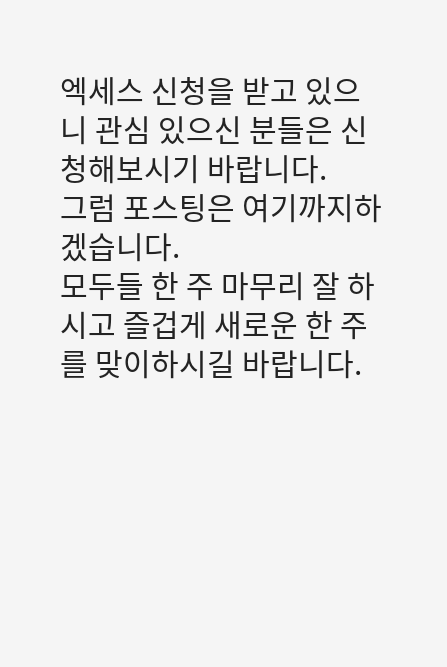엑세스 신청을 받고 있으니 관심 있으신 분들은 신청해보시기 바랍니다.
그럼 포스팅은 여기까지하겠습니다.
모두들 한 주 마무리 잘 하시고 즐겁게 새로운 한 주를 맞이하시길 바랍니다.